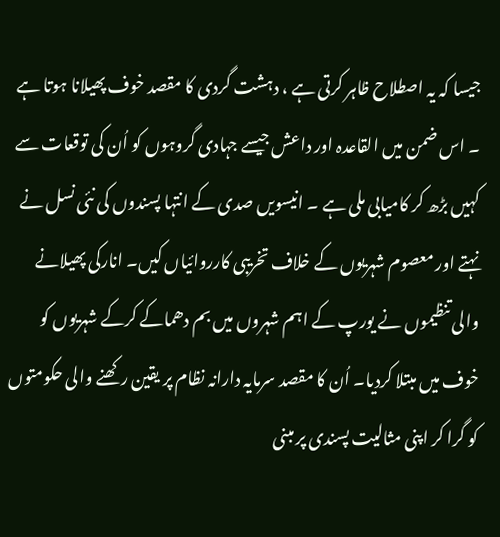جیسا کہ یہ اصطلاح ظاہر کرتی ہے ، دہشت گردی کا مقصد خوف پھیلانا ہوتا ہے ۔ اس ضمن میں القاعدہ اور داعش جیسے جہادی گروہوں کو اُن کی توقعات سے کہیں بڑھ کر کامیابی ملی ہے ۔ انیسویں صدی کے انتہا پسندوں کی نئی نسل نے نہتے اور معصوم شہریوں کے خلاف تخریبی کارروائیاں کیں۔ انارکی پھیلانے والی تنظیموں نے یورپ کے اہم شہروں میں بم دھماکے کرکے شہریوں کو خوف میں مبتلا کردیا۔ اُن کا مقصد سرمایہ دارانہ نظام پر یقین رکھنے والی حکومتوں کو گرا کر اپنی مثالیت پسندی پر مبنی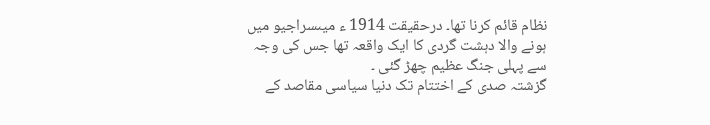نظام قائم کرنا تھا۔ درحقیقت 1914 ء میںسراجیو میں ہونے والا دہشت گردی کا ایک واقعہ تھا جس کی وجہ سے پہلی جنگ عظیم چھڑ گئی ۔
گزشتہ صدی کے اختتام تک دنیا سیاسی مقاصد کے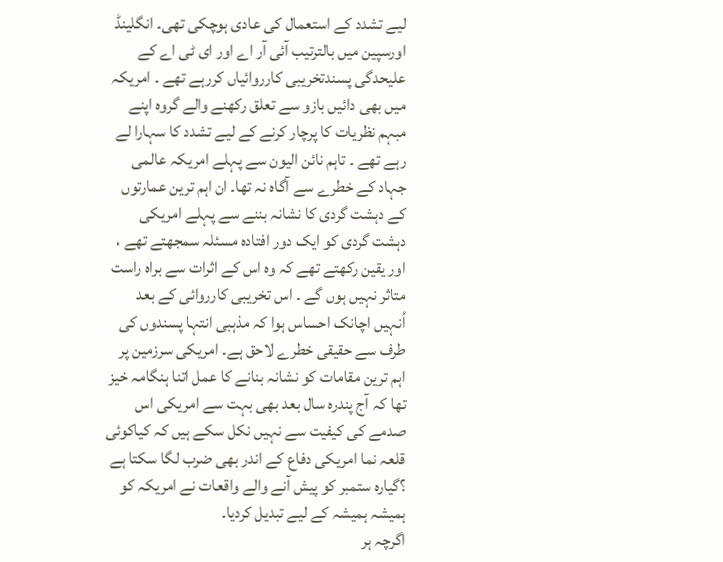لیے تشدد کے استعمال کی عادی ہوچکی تھی۔ انگلینڈ اورسپین میں بالترتیب آئی آر اے اور ای ٹی اے کے علیحدگی پسندتخریبی کارروائیاں کررہے تھے ۔ امریکہ میں بھی دائیں بازو سے تعلق رکھنے والے گروہ اپنے مبہم نظریات کا پرچار کرنے کے لیے تشدد کا سہارا لے رہے تھے ۔ تاہم نائن الیون سے پہلے امریکہ عالمی جہاد کے خطرے سے آگاہ نہ تھا۔ ان اہم ترین عمارتوں کے دہشت گردی کا نشانہ بننے سے پہلے امریکی دہشت گردی کو ایک دور افتادہ مسئلہ سمجھتے تھے ، اور یقین رکھتے تھے کہ وہ اس کے اثرات سے براہ راست متاثر نہیں ہوں گے ۔ اس تخریبی کارروائی کے بعد اُنہیں اچانک احساس ہوا کہ مذہبی انتہا پسندوں کی طرف سے حقیقی خطرے لاحق ہے۔ امریکی سرزمین پر اہم ترین مقامات کو نشانہ بنانے کا عمل اتنا ہنگامہ خیز تھا کہ آج پندرہ سال بعد بھی بہت سے امریکی اس صدمے کی کیفیت سے نہیں نکل سکے ہیں کہ کیاکوئی قلعہ نما امریکی دفاع کے اندر بھی ضرب لگا سکتا ہے ؟گیارہ ستمبر کو پیش آنے والے واقعات نے امریکہ کو ہمیشہ ہمیشہ کے لیے تبدیل کردیا۔
اگرچہ ہر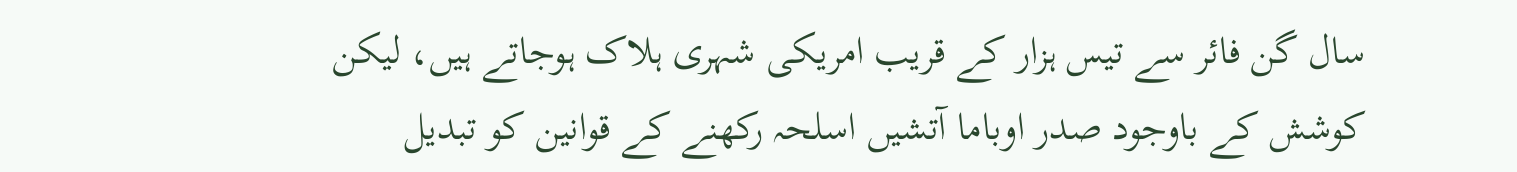سال گن فائر سے تیس ہزار کے قریب امریکی شہری ہلاک ہوجاتے ہیں، لیکن کوشش کے باوجود صدر اوباما آتشیں اسلحہ رکھنے کے قوانین کو تبدیل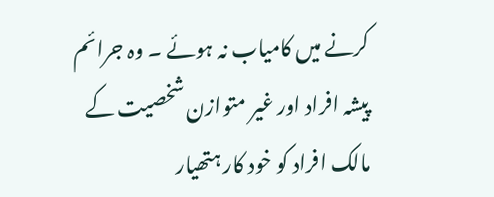کرنے میں کامیاب نہ ہوئے ۔ وہ جرائم پیشہ افراد اور غیر متوازن شخصیت کے مالک افراد کو خود کار ہتھیار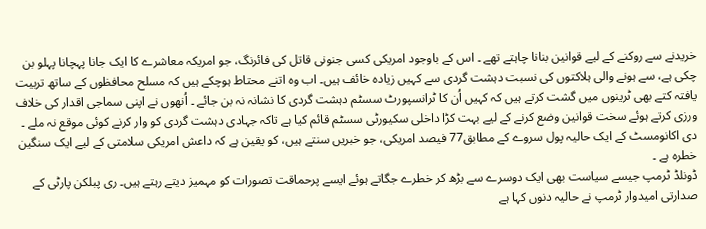خریدنے سے روکنے کے لیے قوانین بنانا چاہتے تھے ۔ اس کے باوجود امریکی کسی جنونی قاتل کی فائرنگ، جو امریکہ معاشرے کا ایک جانا پہچانا پہلو بن چکی ہے، سے ہونے والی ہلاکتوں کی نسبت دہشت گردی سے کہیں زیادہ خائف ہیں۔ اب وہ اتنے محتاط ہوچکے ہیں کہ مسلح محافظوں کے ساتھ تربیت یافتہ کتے بھی ٹرینوں میں گشت کرتے ہیں کہ کہیں اُن کا ٹرانسپورٹ سسٹم دہشت گردی کا نشانہ نہ بن جائے ۔ اُنھوں نے اپنی سماجی اقدار کی خلاف ورزی کرتے ہوئے سخت قوانین وضع کرنے کے لیے بہت کڑا داخلی سکیورٹی سسٹم قائم کیا ہے تاکہ جہادی دہشت گردی کو وار کرنے کوئی موقع نہ ملے ۔ دی اکانومسٹ کے ایک حالیہ پول سروے کے مطابق77 فیصد امریکی، جو خبریں سنتے ہیں، کو یقین ہے کہ داعش امریکی سلامتی کے لیے ایک سنگین خطرہ ہے ۔
ڈونلڈ ٹرمپ جیسے سیاست بھی ایک دوسرے سے بڑھ کر خطرے جگاتے ہوئے ایسے پرحماقت تصورات کو مہمیز دیتے رہتے ہیں۔ ری پبلکن پارٹی کے صدارتی امیدوار ٹرمپ نے حالیہ دنوں کہا ہے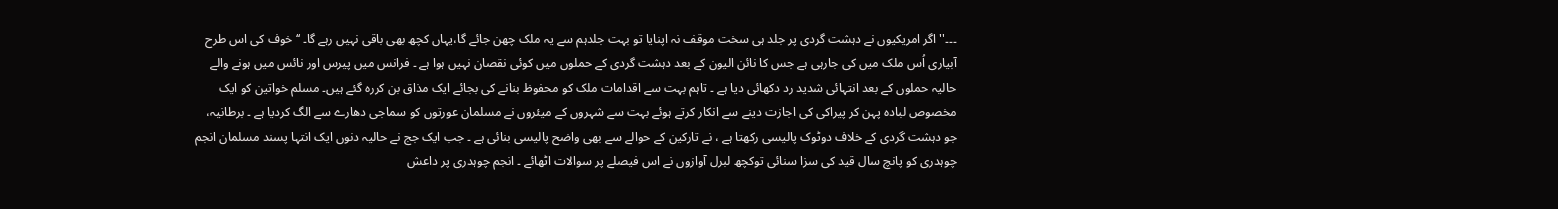۔۔۔''اگر امریکیوں نے دہشت گردی پر جلد ہی سخت موقف نہ اپنایا تو بہت جلدہم سے یہ ملک چھن جائے گا،یہاں کچھ بھی باقی نہیں رہے گا۔ ‘‘خوف کی اس طرح آبیاری اُس ملک میں کی جارہی ہے جس کا نائن الیون کے بعد دہشت گردی کے حملوں میں کوئی نقصان نہیں ہوا ہے ۔ فرانس میں پیرس اور نائس میں ہونے والے حالیہ حملوں کے بعد انتہائی شدید رد دکھائی دیا ہے ۔ تاہم بہت سے اقدامات ملک کو محفوظ بنانے کی بجائے ایک مذاق بن کررہ گئے ہیں۔ مسلم خواتین کو ایک مخصوص لبادہ پہن کر پیراکی کی اجازت دینے سے انکار کرتے ہوئے بہت سے شہروں کے میئروں نے مسلمان عورتوں کو سماجی دھارے سے الگ کردیا ہے ۔ برطانیہ، جو دہشت گردی کے خلاف دوٹوک پالیسی رکھتا ہے ، نے تارکین کے حوالے سے بھی واضح پالیسی بنائی ہے ۔ جب ایک جج نے حالیہ دنوں ایک انتہا پسند مسلمان انجم چوہدری کو پانچ سال قید کی سزا سنائی توکچھ لبرل آوازوں نے اس فیصلے پر سوالات اٹھائے ۔ انجم چوہدری پر داعش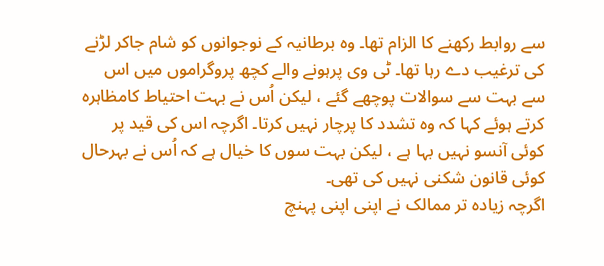سے روابط رکھنے کا الزام تھا۔ وہ برطانیہ کے نوجوانوں کو شام جاکر لڑنے کی ترغیب دے رہا تھا۔ ٹی وی پرہونے والے کچھ پروگراموں میں اس سے بہت سے سوالات پوچھے گئے ، لیکن اُس نے بہت احتیاط کامظاہرہ کرتے ہوئے کہا کہ وہ تشدد کا پرچار نہیں کرتا۔ اگرچہ اس کی قید پر کوئی آنسو نہیں بہا ہے ، لیکن بہت سوں کا خیال ہے کہ اُس نے بہرحال کوئی قانون شکنی نہیں کی تھی۔
اگرچہ زیادہ تر ممالک نے اپنی اپنی پہنچ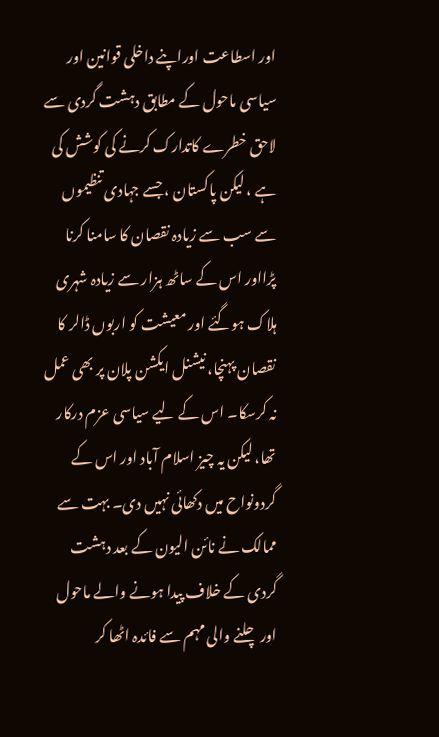اور اسطاعت اوراپنے داخلی قوانین اور سیاسی ماحول کے مطابق دہشت گردی سے لاحق خطرے کاتدارک کرنے کی کوشش کی ہے ، لیکن پاکستان ، جسے جہادی تنظیموں سے سب سے زیادہ نقصان کا سامنا کرنا پڑااور اس کے ساٹھ ہزار سے زیادہ شہری ہلاک ہوگئے اور معیشت کو اربوں ڈالر کا نقصان پہنچا، نیشنل ایکشن پلان پر بھی عمل نہ کرسکا۔ اس کے لیے سیاسی عزم درکار تھا، لیکن یہ چیز اسلام آباد اور اس کے گردونواح میں دکھائی نہیں دی۔ بہت سے ممالک نے نائن الیون کے بعد دہشت گردی کے خلاف پیدا ہونے والے ماحول اور چلنے والی مہم سے فائدہ اٹھا کر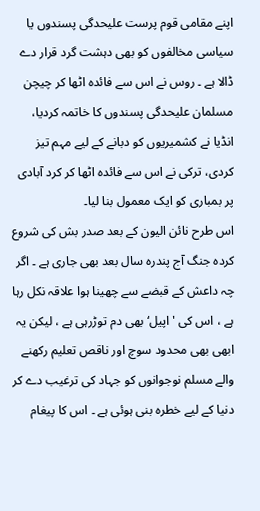اپنے مقامی قوم پرست علیحدگی پسندوں یا سیاسی مخالفوں کو بھی دہشت گرد قرار دے ڈالا ہے ۔ روس نے اس سے فائدہ اٹھا کر چیچن مسلمان علیحدگی پسندوں کا خاتمہ کردیا، انڈیا نے کشمیریوں کو دبانے کے لیے مہم تیز کردی، ترکی نے اس سے فائدہ اٹھا کر کرد آبادی پر بمباری کو ایک معمول بنا لیا۔
اس طرح نائن الیون کے بعد صدر بش کی شروع کردہ جنگ آج پندرہ سال بعد بھی جاری ہے ۔ اگر چہ داعش کے قبضے سے چھینا ہوا علاقہ نکل رہا ہے ، اس کی 'اپیل‘ بھی دم توڑرہی ہے ، لیکن یہ ابھی بھی محدود سوچ اور ناقص تعلیم رکھنے والے مسلم نوجوانوں کو جہاد کی ترغیب دے کر دنیا کے لیے خطرہ بنی ہوئی ہے ۔ اس کا پیغام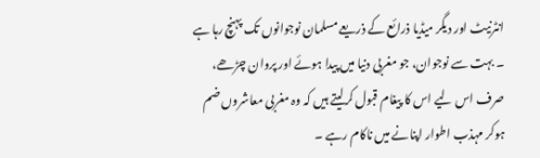انٹرنیٹ اور دیگر میڈیا ذرائع کے ذریعے مسلمان نوجوانوں تک پہنچ رہا ہے ۔ بہت سے نوجوان، جو مغربی دنیا میں پیدا ہوئے اور پروان چڑھے، صرف اس لیے اس کا پیغام قبول کرلیتے ہیں کہ وہ مغربی معاشروں ضم ہوکر مہذب اطوار اپنانے میں ناکام رہے ۔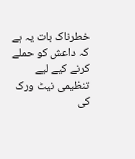خطرناک بات یہ ہے کہ داعش کو حملے کرنے کیے لیے تنظیمی نیٹ ورک کی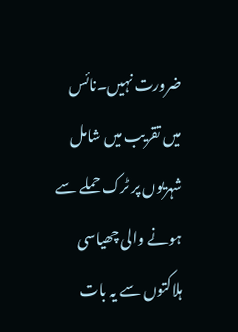ضرورت نہیں۔نائس میں تقریب میں شامل شہریوں پر ٹرک حملے سے ہونے والی چھیاسی ہلاکتوں سے یہ بات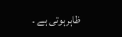ظاہرہوتی ہے ۔